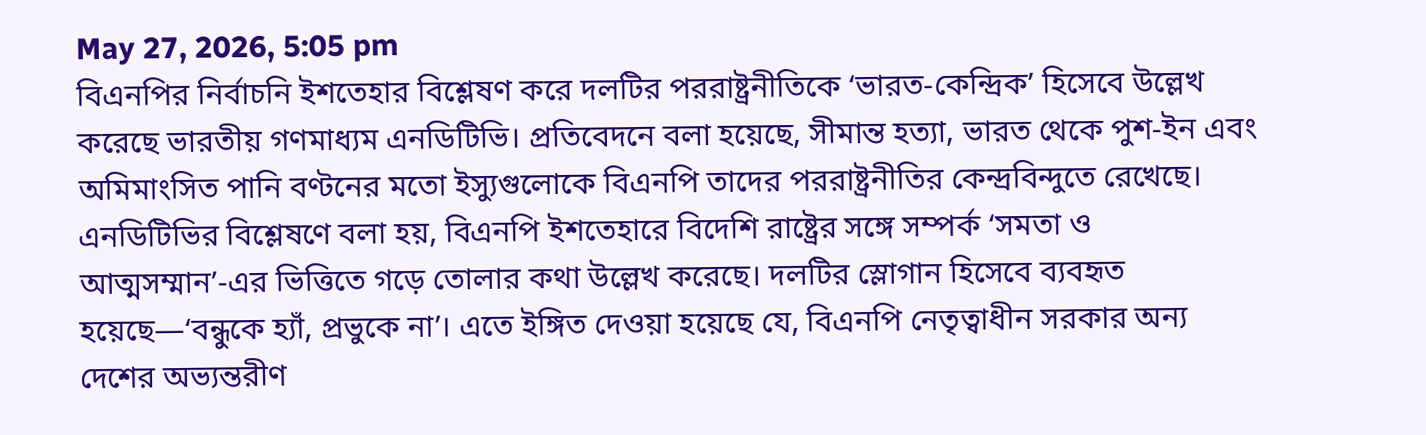May 27, 2026, 5:05 pm
বিএনপির নির্বাচনি ইশতেহার বিশ্লেষণ করে দলটির পররাষ্ট্রনীতিকে ‘ভারত-কেন্দ্রিক’ হিসেবে উল্লেখ করেছে ভারতীয় গণমাধ্যম এনডিটিভি। প্রতিবেদনে বলা হয়েছে, সীমান্ত হত্যা, ভারত থেকে পুশ-ইন এবং অমিমাংসিত পানি বণ্টনের মতো ইস্যুগুলোকে বিএনপি তাদের পররাষ্ট্রনীতির কেন্দ্রবিন্দুতে রেখেছে।
এনডিটিভির বিশ্লেষণে বলা হয়, বিএনপি ইশতেহারে বিদেশি রাষ্ট্রের সঙ্গে সম্পর্ক ‘সমতা ও আত্মসম্মান’-এর ভিত্তিতে গড়ে তোলার কথা উল্লেখ করেছে। দলটির স্লোগান হিসেবে ব্যবহৃত হয়েছে—‘বন্ধুকে হ্যাঁ, প্রভুকে না’। এতে ইঙ্গিত দেওয়া হয়েছে যে, বিএনপি নেতৃত্বাধীন সরকার অন্য দেশের অভ্যন্তরীণ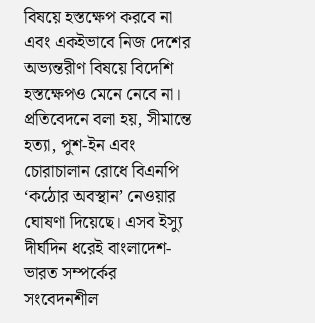বিষয়ে হস্তক্ষেপ করবে না এবং একইভাবে নিজ দেশের অভ্যন্তরীণ বিষয়ে বিদেশি হস্তক্ষেপও মেনে নেবে না।
প্রতিবেদনে বলা হয়, সীমান্তে হত্যা, পুশ-ইন এবং চোরাচালান রোধে বিএনপি ‘কঠোর অবস্থান’ নেওয়ার ঘোষণা দিয়েছে। এসব ইস্যু দীর্ঘদিন ধরেই বাংলাদেশ-ভারত সম্পর্কের সংবেদনশীল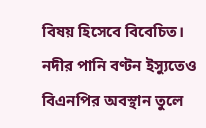বিষয় হিসেবে বিবেচিত।
নদীর পানি বণ্টন ইস্যুতেও বিএনপির অবস্থান তুলে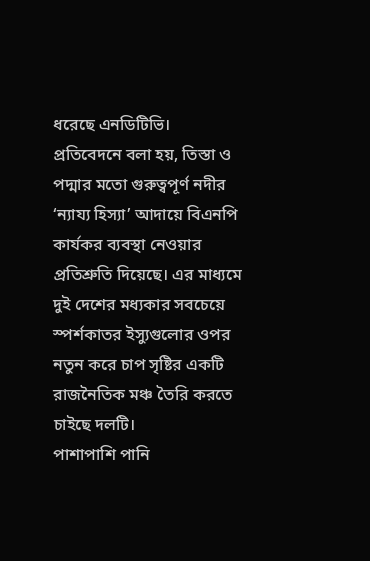ধরেছে এনডিটিভি। প্রতিবেদনে বলা হয়, তিস্তা ও পদ্মার মতো গুরুত্বপূর্ণ নদীর ‘ন্যায্য হিস্যা’ আদায়ে বিএনপি কার্যকর ব্যবস্থা নেওয়ার প্রতিশ্রুতি দিয়েছে। এর মাধ্যমে দুই দেশের মধ্যকার সবচেয়ে স্পর্শকাতর ইস্যুগুলোর ওপর নতুন করে চাপ সৃষ্টির একটি রাজনৈতিক মঞ্চ তৈরি করতে চাইছে দলটি।
পাশাপাশি পানি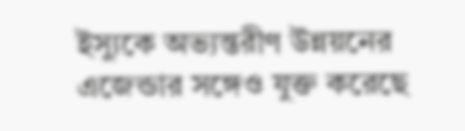ইস্যুকে অভ্যন্তরীণ উন্নয়নের এজেন্ডার সঙ্গেও যুক্ত করেছে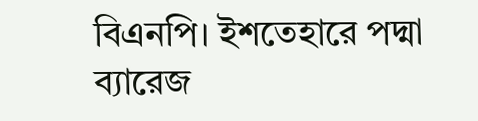বিএনপি। ইশতেহারে পদ্মা ব্যারেজ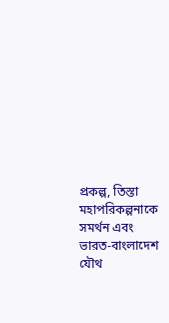প্রকল্প, তিস্তা মহাপরিকল্পনাকে সমর্থন এবং ভারত-বাংলাদেশ যৌথ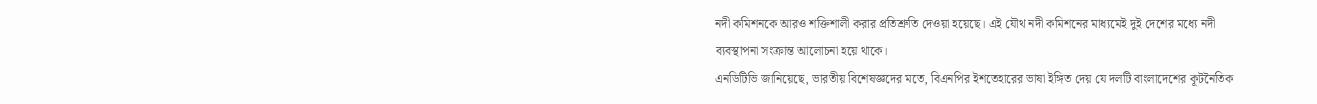নদী কমিশনকে আরও শক্তিশালী করার প্রতিশ্রুতি দেওয়া হয়েছে। এই যৌথ নদী কমিশনের মাধ্যমেই দুই দেশের মধ্যে নদী ব্যবস্থাপনা সংক্রান্ত আলোচনা হয়ে থাকে।
এনডিটিভি জানিয়েছে, ভারতীয় বিশেষজ্ঞদের মতে, বিএনপির ইশতেহারের ভাষা ইঙ্গিত দেয় যে দলটি বাংলাদেশের কূটনৈতিক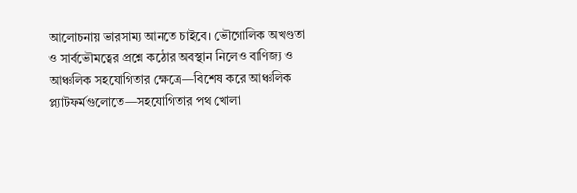আলোচনায় ভারসাম্য আনতে চাইবে। ভৌগোলিক অখণ্ডতা ও সার্বভৌমত্বের প্রশ্নে কঠোর অবস্থান নিলেও বাণিজ্য ও আঞ্চলিক সহযোগিতার ক্ষেত্রে—বিশেষ করে আঞ্চলিক প্ল্যাটফর্মগুলোতে—সহযোগিতার পথ খোলা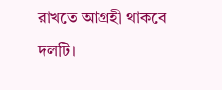রাখতে আগ্রহী থাকবে দলটি।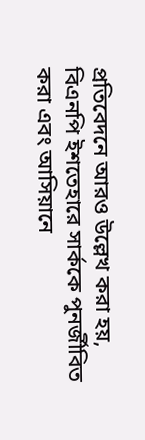প্রতিবেদনে আরও উল্লেখ করা হয়, বিএনপি ইশতেহারে সার্ককে পুনর্জীবিত করা এবং আসিয়ানে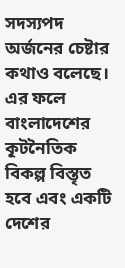সদস্যপদ অর্জনের চেষ্টার কথাও বলেছে। এর ফলে বাংলাদেশের কূটনৈতিক বিকল্প বিস্তৃত হবে এবং একটি দেশের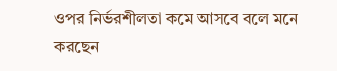ওপর নির্ভরশীলতা কমে আসবে বলে মনে করছেন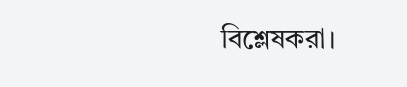বিশ্লেষকরা।